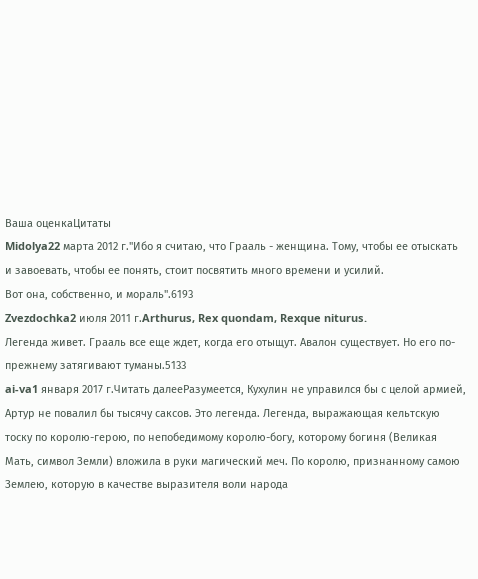Ваша оценкаЦитаты
Midolya22 марта 2012 г."Ибо я считаю, что Грааль - женщина. Тому, чтобы ее отыскать и завоевать, чтобы ее понять, стоит посвятить много времени и усилий.
Вот она, собственно, и мораль".6193
Zvezdochka2 июля 2011 г.Arthurus, Rex quondam, Rexque niturus.
Легенда живет. Грааль все еще ждет, когда его отыщут. Авалон существует. Но его по-прежнему затягивают туманы.5133
ai-va1 января 2017 г.Читать далееРазумеется, Кухулин не управился бы с целой армией, Артур не повалил бы тысячу саксов. Это легенда. Легенда, выражающая кельтскую тоску по королю-герою, по непобедимому королю-богу, которому богиня (Великая Мать, символ Земли) вложила в руки магический меч. По королю, признанному самою Землею, которую в качестве выразителя воли народа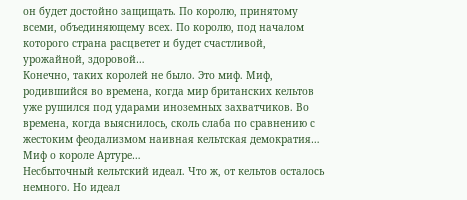он будет достойно защищать. По королю, принятому всеми, объединяющему всех. По королю, под началом которого страна расцветет и будет счастливой, урожайной, здоровой…
Конечно, таких королей не было. Это миф. Миф, родившийся во времена, когда мир британских кельтов уже рушился под ударами иноземных захватчиков. Во времена, когда выяснилось, сколь слаба по сравнению с жестоким феодализмом наивная кельтская демократия…
Миф о короле Артуре…
Несбыточный кельтский идеал. Что ж, от кельтов осталось немного. Но идеал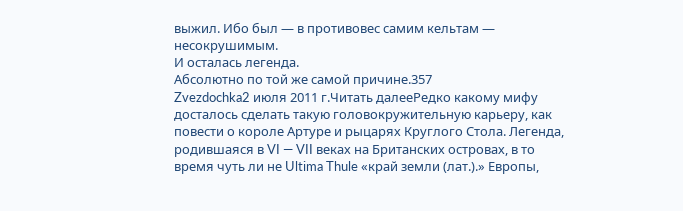выжил. Ибо был — в противовес самим кельтам — несокрушимым.
И осталась легенда.
Абсолютно по той же самой причине.357
Zvezdochka2 июля 2011 г.Читать далееРедко какому мифу досталось сделать такую головокружительную карьеру, как повести о короле Артуре и рыцарях Круглого Стола. Легенда, родившаяся в VI — VII веках на Британских островах, в то время чуть ли не Ultima Thule «край земли (лат.).» Европы,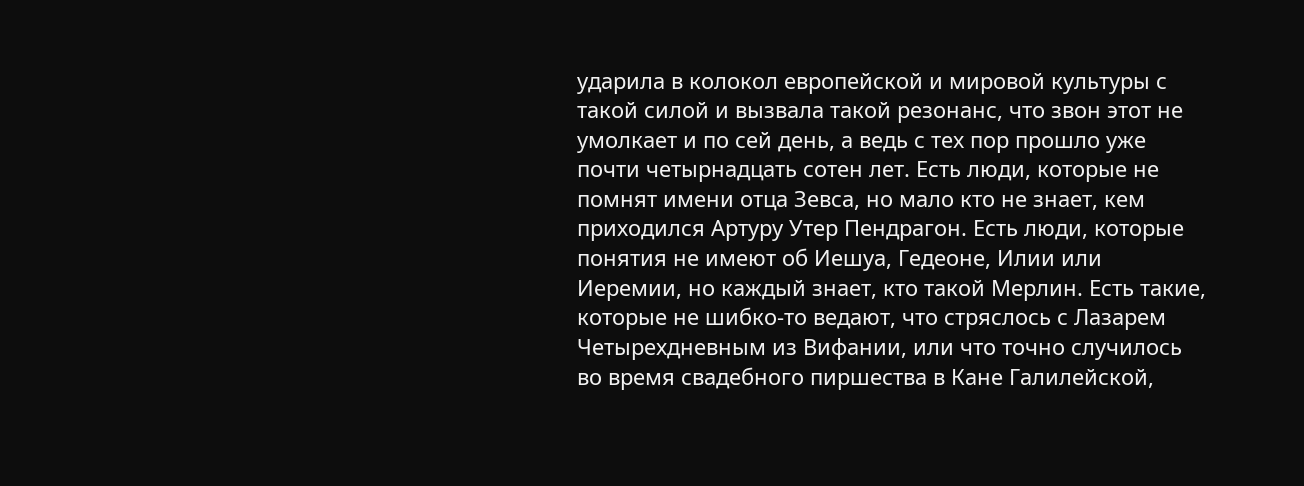ударила в колокол европейской и мировой культуры с такой силой и вызвала такой резонанс, что звон этот не умолкает и по сей день, а ведь с тех пор прошло уже почти четырнадцать сотен лет. Есть люди, которые не помнят имени отца Зевса, но мало кто не знает, кем приходился Артуру Утер Пендрагон. Есть люди, которые понятия не имеют об Иешуа, Гедеоне, Илии или Иеремии, но каждый знает, кто такой Мерлин. Есть такие, которые не шибко-то ведают, что стряслось с Лазарем Четырехдневным из Вифании, или что точно случилось во время свадебного пиршества в Кане Галилейской,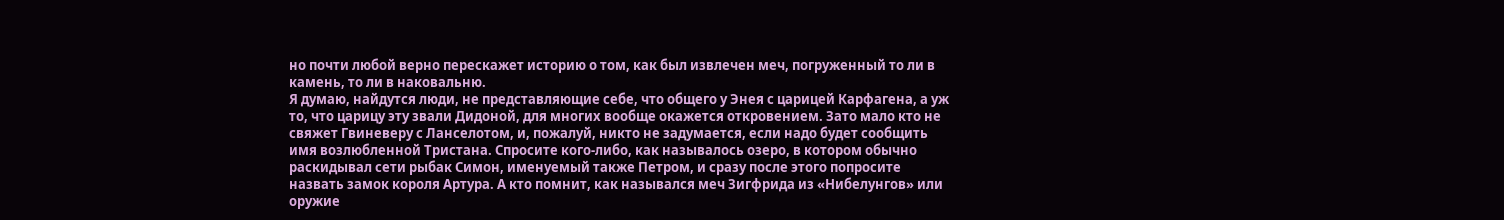но почти любой верно перескажет историю о том, как был извлечен меч, погруженный то ли в камень, то ли в наковальню.
Я думаю, найдутся люди, не представляющие себе, что общего у Энея с царицей Карфагена, а уж то, что царицу эту звали Дидоной, для многих вообще окажется откровением. Зато мало кто не свяжет Гвиневеру с Ланселотом, и, пожалуй, никто не задумается, если надо будет сообщить имя возлюбленной Тристана. Спросите кого-либо, как называлось озеро, в котором обычно раскидывал сети рыбак Симон, именуемый также Петром, и сразу после этого попросите назвать замок короля Артура. А кто помнит, как назывался меч Зигфрида из «Нибелунгов» или оружие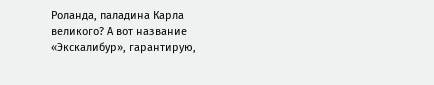Роланда, паладина Карла великого? А вот название «Экскалибур», гарантирую,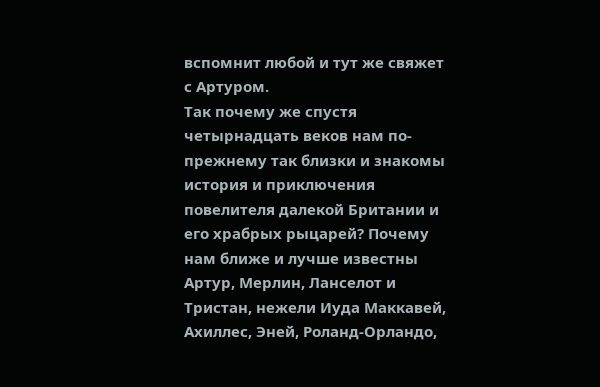вспомнит любой и тут же свяжет с Артуром.
Так почему же спустя четырнадцать веков нам по-прежнему так близки и знакомы история и приключения повелителя далекой Британии и его храбрых рыцарей? Почему нам ближе и лучше известны Артур, Мерлин, Ланселот и Тристан, нежели Иуда Маккавей, Ахиллес, Эней, Роланд-Орландо,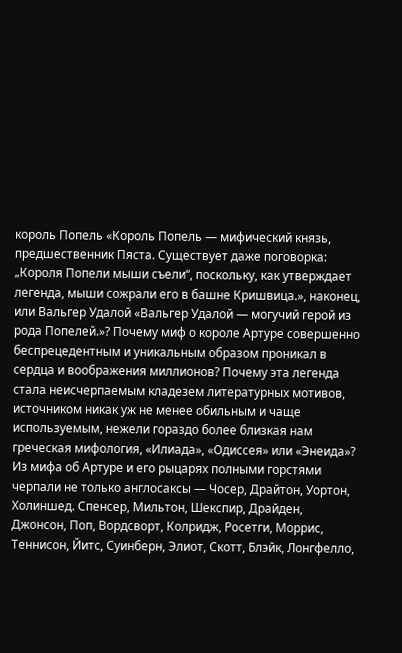король Попель «Король Попель — мифический князь, предшественник Пяста. Существует даже поговорка: „Короля Попели мыши съели“, поскольку, как утверждает легенда, мыши сожрали его в башне Кришвица.», наконец, или Вальгер Удалой «Вальгер Удалой — могучий герой из рода Попелей.»? Почему миф о короле Артуре совершенно беспрецедентным и уникальным образом проникал в сердца и воображения миллионов? Почему эта легенда стала неисчерпаемым кладезем литературных мотивов, источником никак уж не менее обильным и чаще используемым, нежели гораздо более близкая нам греческая мифология, «Илиада», «Одиссея» или «Энеида»?
Из мифа об Артуре и его рыцарях полными горстями черпали не только англосаксы — Чосер, Драйтон, Уортон, Холиншед. Спенсер, Мильтон, Шекспир, Драйден, Джонсон, Поп, Вордсворт, Колридж, Росетги, Моррис, Теннисон, Йитс, Суинберн, Элиот, Скотт, Блэйк, Лонгфелло,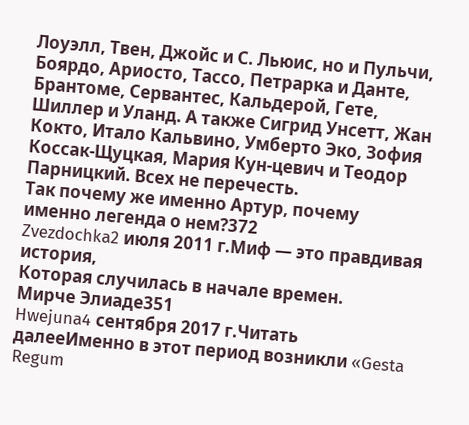Лоуэлл, Твен, Джойс и С. Льюис, но и Пульчи, Боярдо, Ариосто, Тассо, Петрарка и Данте, Брантоме, Сервантес, Кальдерой, Гете, Шиллер и Уланд. А также Сигрид Унсетт, Жан Кокто, Итало Кальвино, Умберто Эко, Зофия Коссак-Щуцкая, Мария Кун-цевич и Теодор Парницкий. Всех не перечесть.
Так почему же именно Артур, почему именно легенда о нем?372
Zvezdochka2 июля 2011 г.Миф — это правдивая история,
Которая случилась в начале времен.
Мирче Элиаде351
Hwejuna4 сентября 2017 г.Читать далееИменно в этот период возникли «Gesta Regum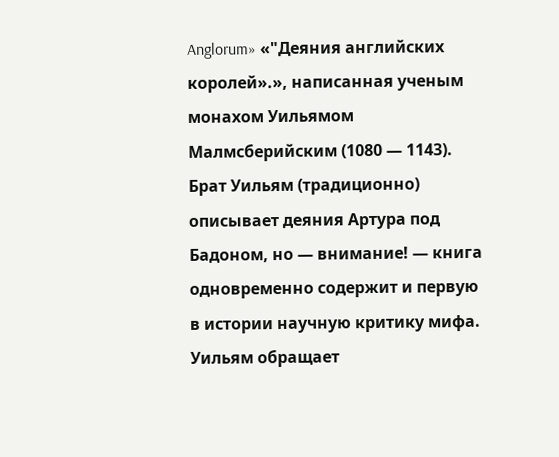Anglorum» «"Деяния английских королей».», написанная ученым монахом Уильямом Малмсберийским (1080 — 1143). Брат Уильям (традиционно) описывает деяния Артура под Бадоном, но — внимание! — книга одновременно содержит и первую в истории научную критику мифа. Уильям обращает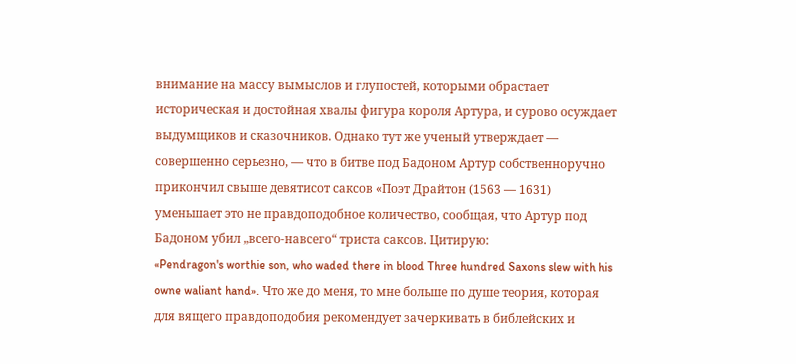внимание на массу вымыслов и глупостей, которыми обрастает историческая и достойная хвалы фигура короля Артура, и сурово осуждает выдумщиков и сказочников. Однако тут же ученый утверждает — совершенно серьезно, — что в битве под Бадоном Артур собственноручно прикончил свыше девятисот саксов «Поэт Драйтон (1563 — 1631) уменьшает это не правдоподобное количество, сообщая, что Артур под Бадоном убил „всего-навсего“ триста саксов. Цитирую:
«Pendragon's worthie son, who waded there in blood Three hundred Saxons slew with his owne waliant hand». Что же до меня, то мне больше по душе теория, которая для вящего правдоподобия рекомендует зачеркивать в библейских и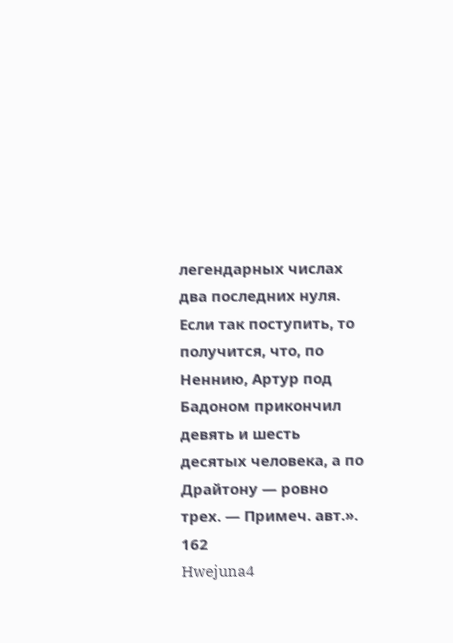легендарных числах два последних нуля. Если так поступить, то получится, что, по Неннию, Артур под Бадоном прикончил девять и шесть десятых человека, а по Драйтону — ровно трех. — Примеч. авт.».
162
Hwejuna4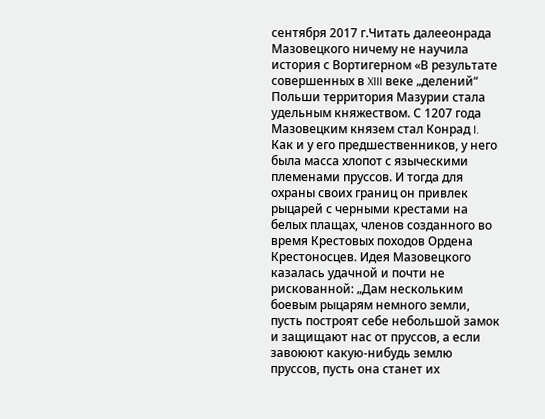сентября 2017 г.Читать далееонрада Мазовецкого ничему не научила история с Вортигерном «В результате совершенных в XIII веке „делений“ Польши территория Мазурии стала удельным княжеством. С 1207 года Мазовецким князем стал Конрад I. Как и у его предшественников, у него была масса хлопот с языческими племенами пруссов. И тогда для охраны своих границ он привлек рыцарей с черными крестами на белых плащах, членов созданного во время Крестовых походов Ордена Крестоносцев. Идея Мазовецкого казалась удачной и почти не рискованной: „Дам нескольким боевым рыцарям немного земли, пусть построят себе небольшой замок и защищают нас от пруссов, а если завоюют какую-нибудь землю пруссов, пусть она станет их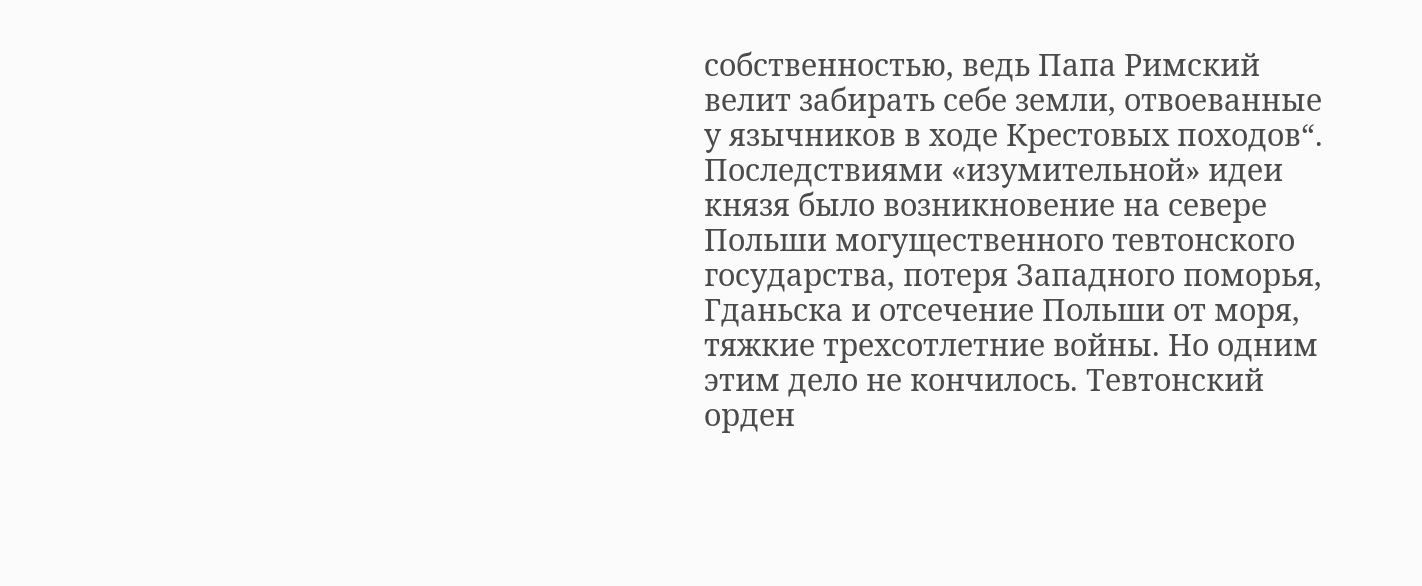собственностью, ведь Папа Римский велит забирать себе земли, отвоеванные у язычников в ходе Крестовых походов“.
Последствиями «изумительной» идеи князя было возникновение на севере Польши могущественного тевтонского государства, потеря Западного поморья, Гданьска и отсечение Польши от моря, тяжкие трехсотлетние войны. Но одним этим дело не кончилось. Тевтонский орден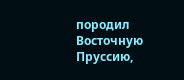породил Восточную Пруссию,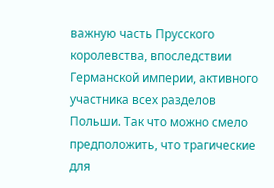важную часть Прусского королевства, впоследствии Германской империи, активного участника всех разделов Польши. Так что можно смело предположить, что трагические для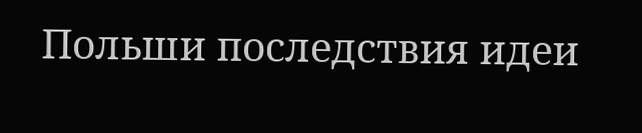Польши последствия идеи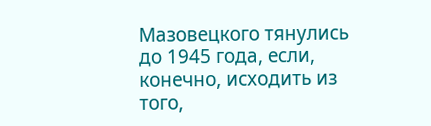Мазовецкого тянулись до 1945 года, если, конечно, исходить из того,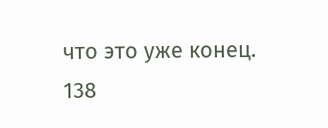что это уже конец.
138